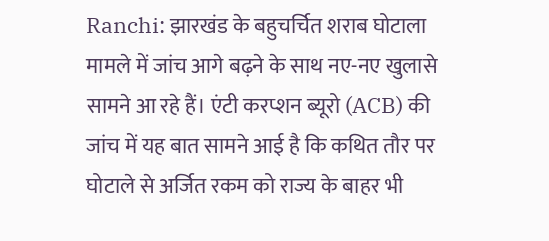Ranchi: झारखंड के बहुचर्चित शराब घोटाला मामले में जांच आगे बढ़ने के साथ नए-नए खुलासे सामने आ रहे हैं। एंटी करप्शन ब्यूरो (ACB) की जांच में यह बात सामने आई है कि कथित तौर पर घोटाले से अर्जित रकम को राज्य के बाहर भी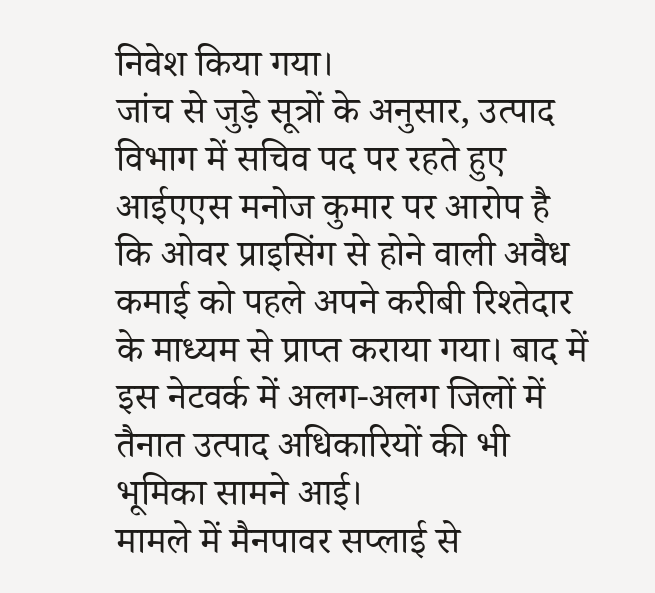निवेश किया गया।
जांच से जुड़े सूत्रों के अनुसार, उत्पाद विभाग में सचिव पद पर रहते हुए आईएएस मनोज कुमार पर आरोप है कि ओवर प्राइसिंग से होने वाली अवैध कमाई को पहले अपने करीबी रिश्तेदार के माध्यम से प्राप्त कराया गया। बाद में इस नेटवर्क में अलग-अलग जिलों में तैनात उत्पाद अधिकारियों की भी भूमिका सामने आई।
मामले में मैनपावर सप्लाई से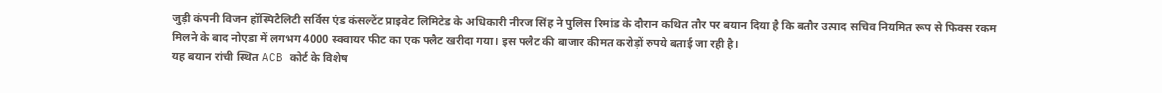जुड़ी कंपनी विजन हॉस्पिटैलिटी सर्विस एंड कंसल्टेंट प्राइवेट लिमिटेड के अधिकारी नीरज सिंह ने पुलिस रिमांड के दौरान कथित तौर पर बयान दिया है कि बतौर उत्पाद सचिव नियमित रूप से फिक्स रकम मिलने के बाद नोएडा में लगभग 4000 स्क्वायर फीट का एक फ्लैट खरीदा गया। इस फ्लैट की बाजार कीमत करोड़ों रुपये बताई जा रही है।
यह बयान रांची स्थित ACB कोर्ट के विशेष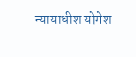न्यायाधीश योगेश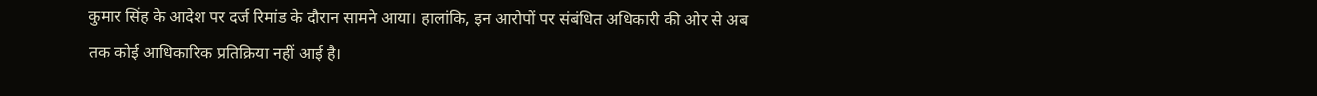कुमार सिंह के आदेश पर दर्ज रिमांड के दौरान सामने आया। हालांकि, इन आरोपों पर संबंधित अधिकारी की ओर से अब तक कोई आधिकारिक प्रतिक्रिया नहीं आई है।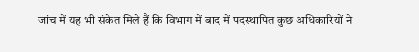जांच में यह भी संकेत मिले हैं कि विभाग में बाद में पदस्थापित कुछ अधिकारियों ने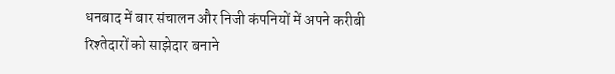धनबाद में बार संचालन और निजी कंपनियों में अपने करीबी रिश्तेदारों को साझेदार बनाने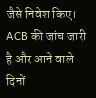जैसे निवेश किए।
ACB की जांच जारी है और आने वाले दिनों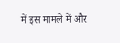में इस मामले में और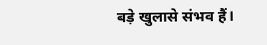बड़े खुलासे संभव हैं।